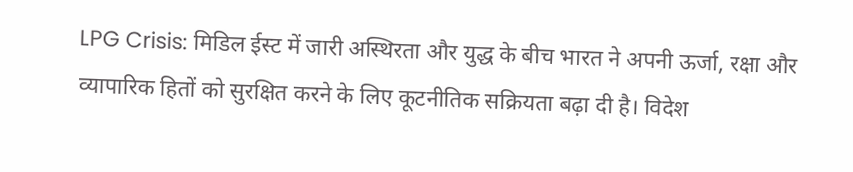LPG Crisis: मिडिल ईस्ट में जारी अस्थिरता और युद्ध के बीच भारत ने अपनी ऊर्जा, रक्षा और व्यापारिक हितों को सुरक्षित करने के लिए कूटनीतिक सक्रियता बढ़ा दी है। विदेश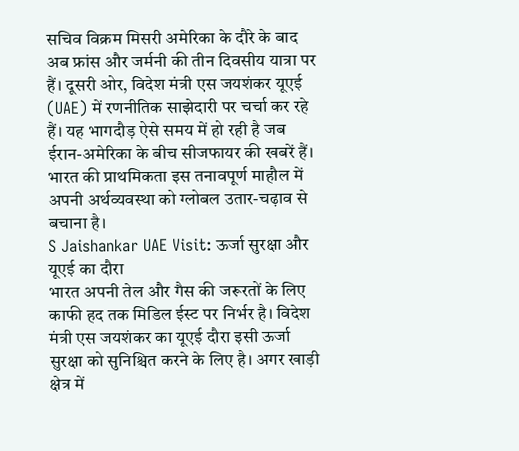सचिव विक्रम मिसरी अमेरिका के दौरे के बाद अब फ्रांस और जर्मनी की तीन दिवसीय यात्रा पर हैं। दूसरी ओर, विदेश मंत्री एस जयशंकर यूएई (UAE) में रणनीतिक साझेदारी पर चर्चा कर रहे हैं। यह भागदौड़ ऐसे समय में हो रही है जब ईरान-अमेरिका के बीच सीजफायर की खबरें हैं। भारत की प्राथमिकता इस तनावपूर्ण माहौल में अपनी अर्थव्यवस्था को ग्लोबल उतार-चढ़ाव से बचाना है।
S Jaishankar UAE Visit: ऊर्जा सुरक्षा और यूएई का दौरा
भारत अपनी तेल और गैस की जरूरतों के लिए काफी हद तक मिडिल ईस्ट पर निर्भर है। विदेश मंत्री एस जयशंकर का यूएई दौरा इसी ऊर्जा सुरक्षा को सुनिश्चित करने के लिए है। अगर खाड़ी क्षेत्र में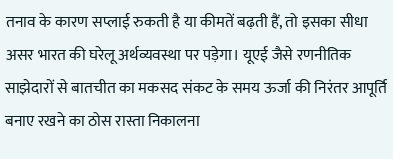तनाव के कारण सप्लाई रुकती है या कीमतें बढ़ती हैं, तो इसका सीधा असर भारत की घरेलू अर्थव्यवस्था पर पड़ेगा। यूएई जैसे रणनीतिक साझेदारों से बातचीत का मकसद संकट के समय ऊर्जा की निरंतर आपूर्ति बनाए रखने का ठोस रास्ता निकालना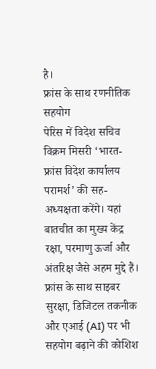है।
फ्रांस के साथ रणनीतिक सहयोग
पेरिस में विदेश सचिव विक्रम मिसरी ‘भारत-फ्रांस विदेश कार्यालय परामर्श’ की सह-अध्यक्षता करेंगे। यहां बातचीत का मुख्य केंद्र रक्षा, परमाणु ऊर्जा और अंतरिक्ष जैसे अहम मुद्दे हैं। फ्रांस के साथ साइबर सुरक्षा, डिजिटल तकनीक और एआई (AI) पर भी सहयोग बढ़ाने की कोशिश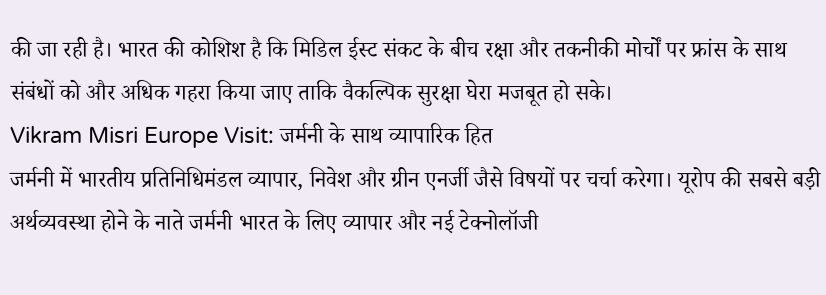की जा रही है। भारत की कोशिश है कि मिडिल ईस्ट संकट के बीच रक्षा और तकनीकी मोर्चों पर फ्रांस के साथ संबंधों को और अधिक गहरा किया जाए ताकि वैकल्पिक सुरक्षा घेरा मजबूत हो सके।
Vikram Misri Europe Visit: जर्मनी के साथ व्यापारिक हित
जर्मनी में भारतीय प्रतिनिधिमंडल व्यापार, निवेश और ग्रीन एनर्जी जैसे विषयों पर चर्चा करेगा। यूरोप की सबसे बड़ी अर्थव्यवस्था होने के नाते जर्मनी भारत के लिए व्यापार और नई टेक्नोलॉजी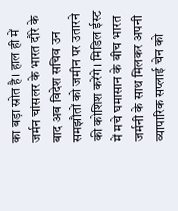का बड़ा स्रोत है। हाल ही में जर्मन चांसलर के भारत दौरे के बाद अब विदेश सचिव उन समझौतों को जमीन पर उतारने की कोशिश करेंगे। मिडिल ईस्ट में मचे घमासान के बीच भारत जर्मनी के साथ मिलकर अपनी व्यापारिक सप्लाई चेन को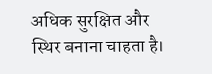अधिक सुरक्षित और स्थिर बनाना चाहता है।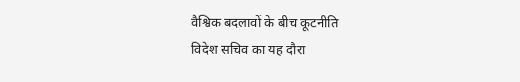वैश्विक बदलावों के बीच कूटनीति
विदेश सचिव का यह दौरा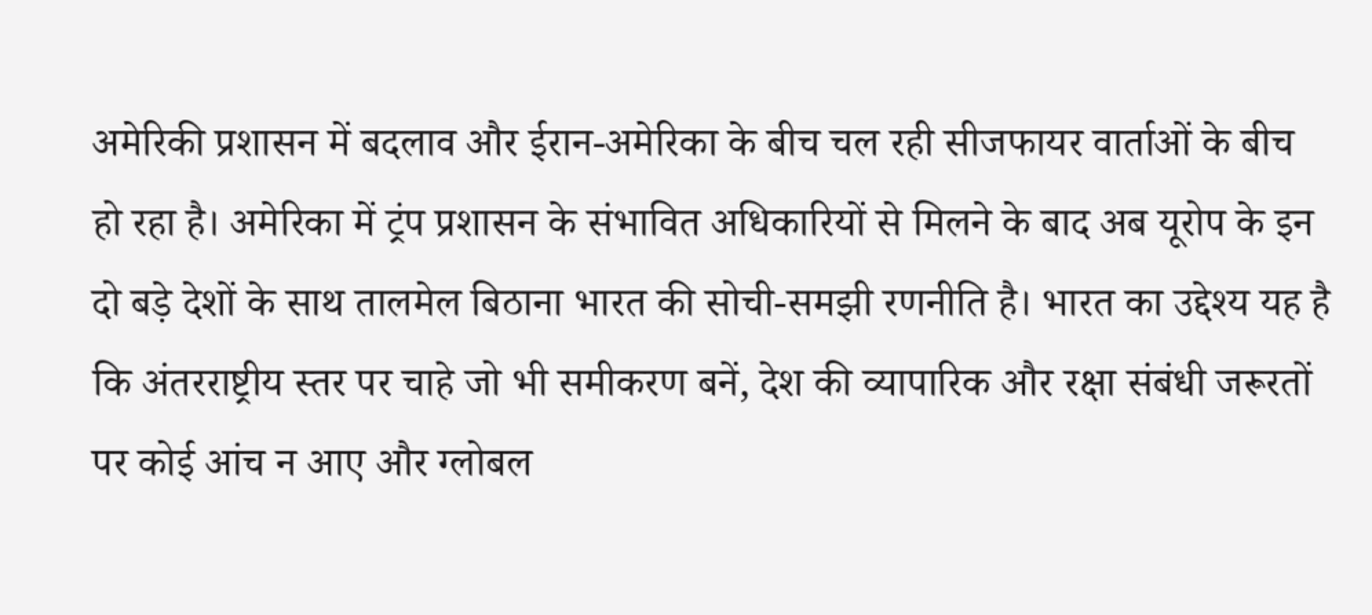अमेरिकी प्रशासन में बदलाव और ईरान-अमेरिका के बीच चल रही सीजफायर वार्ताओं के बीच हो रहा है। अमेरिका में ट्रंप प्रशासन के संभावित अधिकारियों से मिलने के बाद अब यूरोप के इन दो बड़े देशों के साथ तालमेल बिठाना भारत की सोची-समझी रणनीति है। भारत का उद्देश्य यह है कि अंतरराष्ट्रीय स्तर पर चाहे जो भी समीकरण बनें, देश की व्यापारिक और रक्षा संबंधी जरूरतों पर कोई आंच न आए और ग्लोबल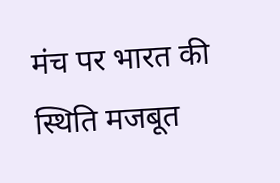मंच पर भारत की स्थिति मजबूत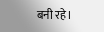बनी रहे।